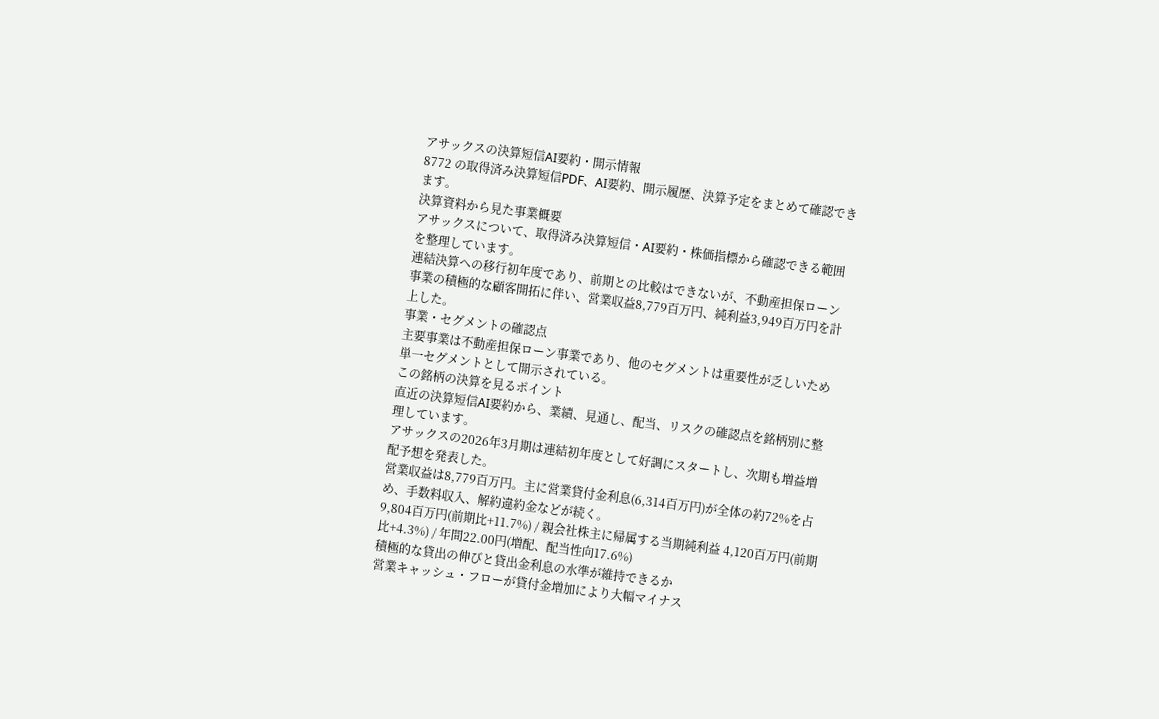アサックスの決算短信AI要約・開示情報
8772 の取得済み決算短信PDF、AI要約、開示履歴、決算予定をまとめて確認できます。
決算資料から見た事業概要
アサックスについて、取得済み決算短信・AI要約・株価指標から確認できる範囲を整理しています。
連結決算への移行初年度であり、前期との比較はできないが、不動産担保ローン事業の積極的な顧客開拓に伴い、営業収益8,779百万円、純利益3,949百万円を計上した。
事業・セグメントの確認点
主要事業は不動産担保ローン事業であり、他のセグメントは重要性が乏しいため単一セグメントとして開示されている。
この銘柄の決算を見るポイント
直近の決算短信AI要約から、業績、見通し、配当、リスクの確認点を銘柄別に整理しています。
アサックスの2026年3月期は連結初年度として好調にスタートし、次期も増益増配予想を発表した。
営業収益は8,779百万円。主に営業貸付金利息(6,314百万円)が全体の約72%を占め、手数料収入、解約違約金などが続く。
9,804百万円(前期比+11.7%) / 親会社株主に帰属する当期純利益 4,120百万円(前期比+4.3%) / 年間22.00円(増配、配当性向17.6%)
積極的な貸出の伸びと貸出金利息の水準が維持できるか
営業キャッシュ・フローが貸付金増加により大幅マイナス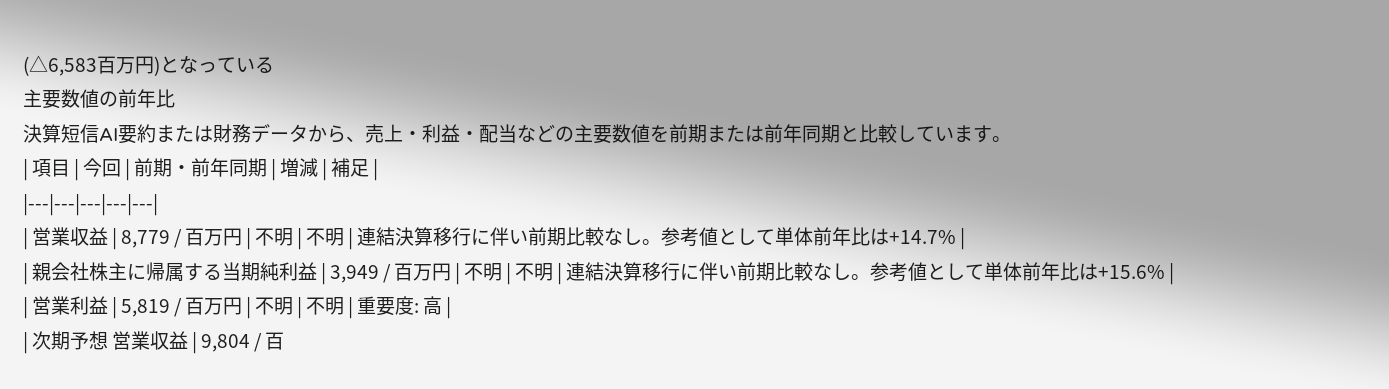(△6,583百万円)となっている
主要数値の前年比
決算短信AI要約または財務データから、売上・利益・配当などの主要数値を前期または前年同期と比較しています。
| 項目 | 今回 | 前期・前年同期 | 増減 | 補足 |
|---|---|---|---|---|
| 営業収益 | 8,779 / 百万円 | 不明 | 不明 | 連結決算移行に伴い前期比較なし。参考値として単体前年比は+14.7% |
| 親会社株主に帰属する当期純利益 | 3,949 / 百万円 | 不明 | 不明 | 連結決算移行に伴い前期比較なし。参考値として単体前年比は+15.6% |
| 営業利益 | 5,819 / 百万円 | 不明 | 不明 | 重要度: 高 |
| 次期予想 営業収益 | 9,804 / 百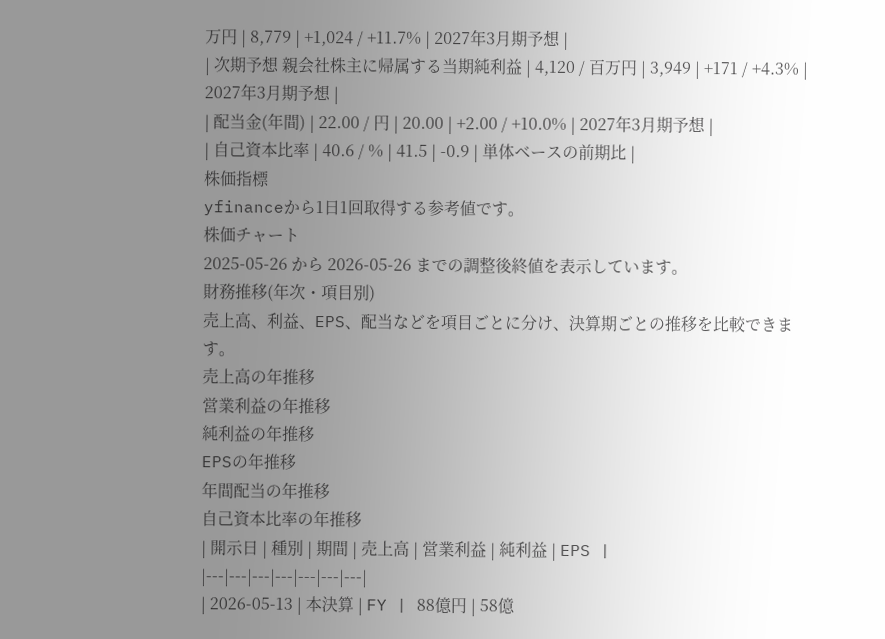万円 | 8,779 | +1,024 / +11.7% | 2027年3月期予想 |
| 次期予想 親会社株主に帰属する当期純利益 | 4,120 / 百万円 | 3,949 | +171 / +4.3% | 2027年3月期予想 |
| 配当金(年間) | 22.00 / 円 | 20.00 | +2.00 / +10.0% | 2027年3月期予想 |
| 自己資本比率 | 40.6 / % | 41.5 | -0.9 | 単体ベースの前期比 |
株価指標
yfinanceから1日1回取得する参考値です。
株価チャート
2025-05-26 から 2026-05-26 までの調整後終値を表示しています。
財務推移(年次・項目別)
売上高、利益、EPS、配当などを項目ごとに分け、決算期ごとの推移を比較できます。
売上高の年推移
営業利益の年推移
純利益の年推移
EPSの年推移
年間配当の年推移
自己資本比率の年推移
| 開示日 | 種別 | 期間 | 売上高 | 営業利益 | 純利益 | EPS |
|---|---|---|---|---|---|---|
| 2026-05-13 | 本決算 | FY | 88億円 | 58億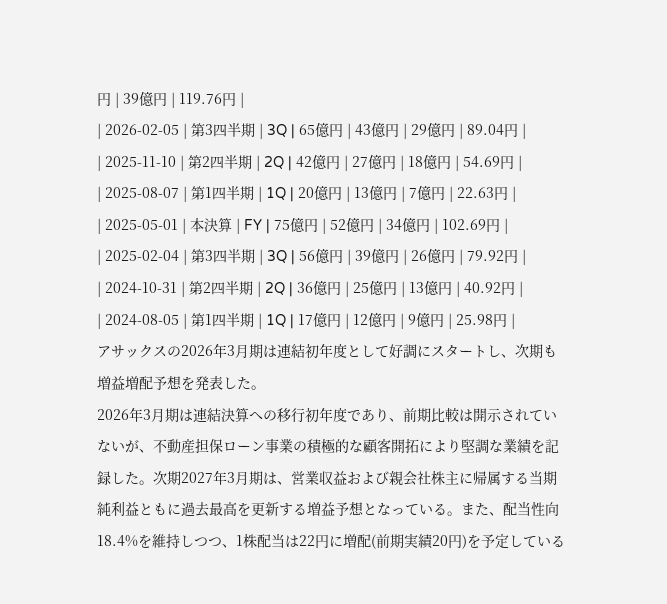円 | 39億円 | 119.76円 |
| 2026-02-05 | 第3四半期 | 3Q | 65億円 | 43億円 | 29億円 | 89.04円 |
| 2025-11-10 | 第2四半期 | 2Q | 42億円 | 27億円 | 18億円 | 54.69円 |
| 2025-08-07 | 第1四半期 | 1Q | 20億円 | 13億円 | 7億円 | 22.63円 |
| 2025-05-01 | 本決算 | FY | 75億円 | 52億円 | 34億円 | 102.69円 |
| 2025-02-04 | 第3四半期 | 3Q | 56億円 | 39億円 | 26億円 | 79.92円 |
| 2024-10-31 | 第2四半期 | 2Q | 36億円 | 25億円 | 13億円 | 40.92円 |
| 2024-08-05 | 第1四半期 | 1Q | 17億円 | 12億円 | 9億円 | 25.98円 |
アサックスの2026年3月期は連結初年度として好調にスタートし、次期も増益増配予想を発表した。
2026年3月期は連結決算への移行初年度であり、前期比較は開示されていないが、不動産担保ローン事業の積極的な顧客開拓により堅調な業績を記録した。次期2027年3月期は、営業収益および親会社株主に帰属する当期純利益ともに過去最高を更新する増益予想となっている。また、配当性向18.4%を維持しつつ、1株配当は22円に増配(前期実績20円)を予定している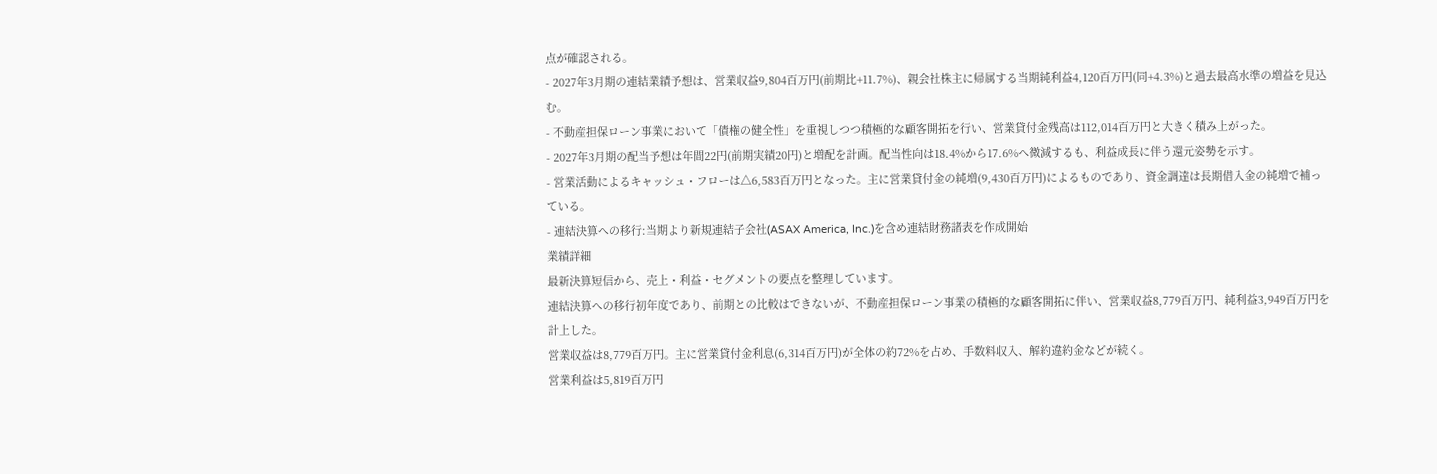点が確認される。
- 2027年3月期の連結業績予想は、営業収益9,804百万円(前期比+11.7%)、親会社株主に帰属する当期純利益4,120百万円(同+4.3%)と過去最高水準の増益を見込む。
- 不動産担保ローン事業において「債権の健全性」を重視しつつ積極的な顧客開拓を行い、営業貸付金残高は112,014百万円と大きく積み上がった。
- 2027年3月期の配当予想は年間22円(前期実績20円)と増配を計画。配当性向は18.4%から17.6%へ微減するも、利益成長に伴う還元姿勢を示す。
- 営業活動によるキャッシュ・フローは△6,583百万円となった。主に営業貸付金の純増(9,430百万円)によるものであり、資金調達は長期借入金の純増で補っている。
- 連結決算への移行:当期より新規連結子会社(ASAX America, Inc.)を含め連結財務諸表を作成開始
業績詳細
最新決算短信から、売上・利益・セグメントの要点を整理しています。
連結決算への移行初年度であり、前期との比較はできないが、不動産担保ローン事業の積極的な顧客開拓に伴い、営業収益8,779百万円、純利益3,949百万円を計上した。
営業収益は8,779百万円。主に営業貸付金利息(6,314百万円)が全体の約72%を占め、手数料収入、解約違約金などが続く。
営業利益は5,819百万円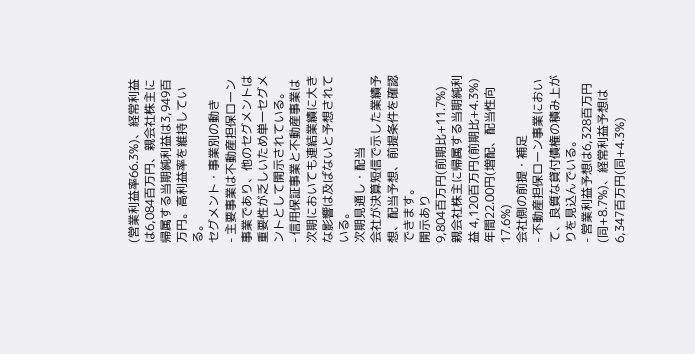(営業利益率66.3%)、経常利益は6,084百万円、親会社株主に帰属する当期純利益は3,949百万円。高利益率を維持している。
セグメント・事業別の動き
- 主要事業は不動産担保ローン事業であり、他のセグメントは重要性が乏しいため単一セグメントとして開示されている。
- 信用保証事業と不動産事業は次期においても連結業績に大きな影響は及ばないと予想されている。
次期見通し・配当
会社が決算短信で示した業績予想、配当予想、前提条件を確認できます。
開示あり
9,804百万円(前期比+11.7%)
親会社株主に帰属する当期純利益 4,120百万円(前期比+4.3%)
年間22.00円(増配、配当性向17.6%)
会社側の前提・補足
- 不動産担保ローン事業において、良質な貸付債権の積み上がりを見込んでいる。
- 営業利益予想は6,328百万円(同+8.7%)、経常利益予想は6,347百万円(同+4.3%)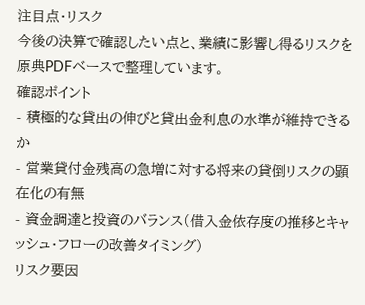注目点・リスク
今後の決算で確認したい点と、業績に影響し得るリスクを原典PDFベースで整理しています。
確認ポイント
- 積極的な貸出の伸びと貸出金利息の水準が維持できるか
- 営業貸付金残高の急増に対する将来の貸倒リスクの顕在化の有無
- 資金調達と投資のバランス(借入金依存度の推移とキャッシュ・フローの改善タイミング)
リスク要因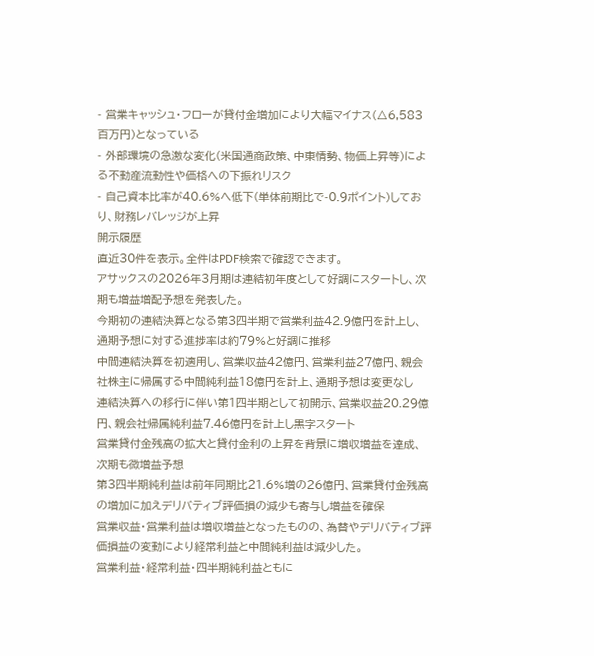- 営業キャッシュ・フローが貸付金増加により大幅マイナス(△6,583百万円)となっている
- 外部環境の急激な変化(米国通商政策、中東情勢、物価上昇等)による不動産流動性や価格への下振れリスク
- 自己資本比率が40.6%へ低下(単体前期比で-0.9ポイント)しており、財務レバレッジが上昇
開示履歴
直近30件を表示。全件はPDF検索で確認できます。
アサックスの2026年3月期は連結初年度として好調にスタートし、次期も増益増配予想を発表した。
今期初の連結決算となる第3四半期で営業利益42.9億円を計上し、通期予想に対する進捗率は約79%と好調に推移
中間連結決算を初適用し、営業収益42億円、営業利益27億円、親会社株主に帰属する中間純利益18億円を計上、通期予想は変更なし
連結決算への移行に伴い第1四半期として初開示、営業収益20.29億円、親会社帰属純利益7.46億円を計上し黒字スタート
営業貸付金残高の拡大と貸付金利の上昇を背景に増収増益を達成、次期も微増益予想
第3四半期純利益は前年同期比21.6%増の26億円、営業貸付金残高の増加に加えデリバティブ評価損の減少も寄与し増益を確保
営業収益・営業利益は増収増益となったものの、為替やデリバティブ評価損益の変動により経常利益と中間純利益は減少した。
営業利益・経常利益・四半期純利益ともに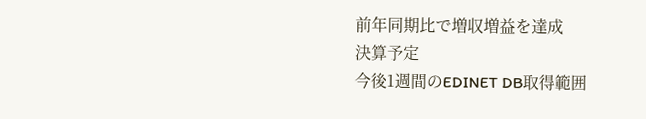前年同期比で増収増益を達成
決算予定
今後1週間のEDINET DB取得範囲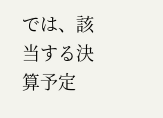では、該当する決算予定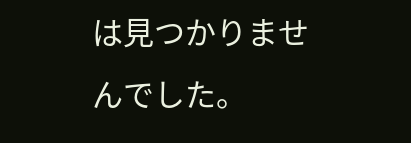は見つかりませんでした。